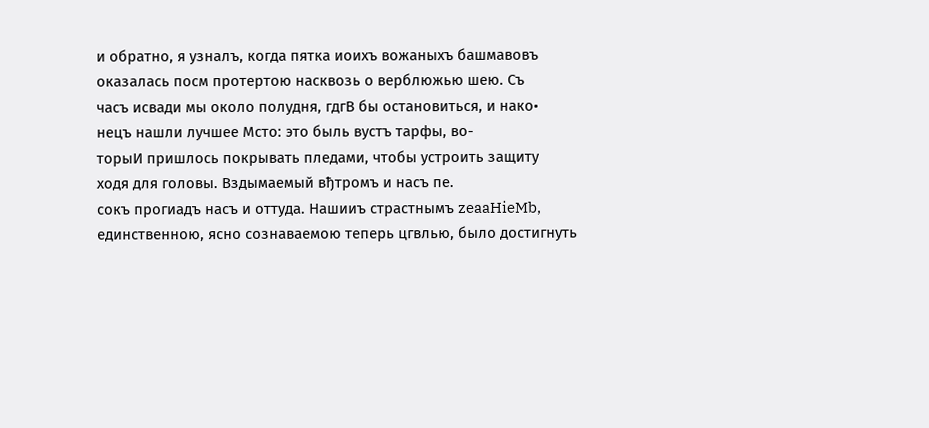и обратно, я узналъ, когда пятка иоихъ вожаныхъ башмавовъ
оказалась посм протертою насквозь о верблюжью шею. Съ
часъ исвади мы около полудня, гдгВ бы остановиться, и нако•
нецъ нашли лучшее Мсто: это быль вустъ тарфы, во-
торыИ пришлось покрывать пледами, чтобы устроить защиту
ходя для головы. Вздымаемый вђтромъ и насъ пе.
сокъ прогиадъ насъ и оттуда. Нашииъ страстнымъ zeaaHieMb,
единственною, ясно сознаваемою теперь цгвлью, было достигнуть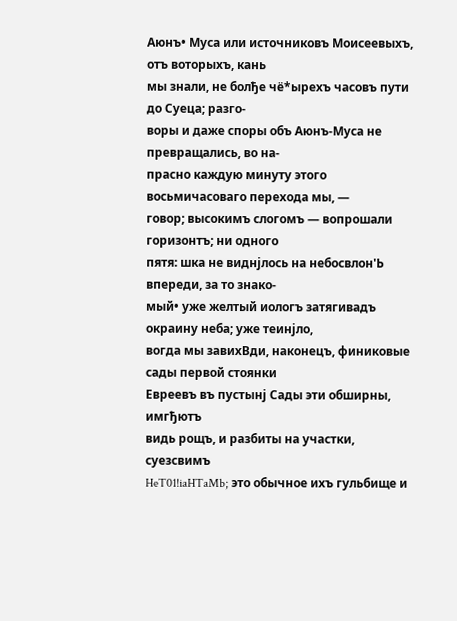Аюнъ• Муса или источниковъ Моисеевыхъ, отъ воторыхъ, кань
мы знали, не болђе чё*ырехъ часовъ пути до Суеца; разго-
воры и даже споры объ Аюнъ-Муса не превращались, во на-
прасно каждую минуту этого восьмичасоваго перехода мы, —
говор; высокимъ слогомъ — вопрошали горизонтъ; ни одного
пятя: шка не виднјлось на небосвлон'Ь впереди, за то знако-
мый• уже желтый иологъ затягивадъ окраину неба; уже теинјло,
вогда мы завихВди, наконецъ, финиковые сады первой стоянки
Евреевъ въ пустынј Сады эти обширны, имгђютъ
видь рощъ, и разбиты на участки, суезсвимъ
HeT01!iaHTaMb; это обычное ихъ гульбище и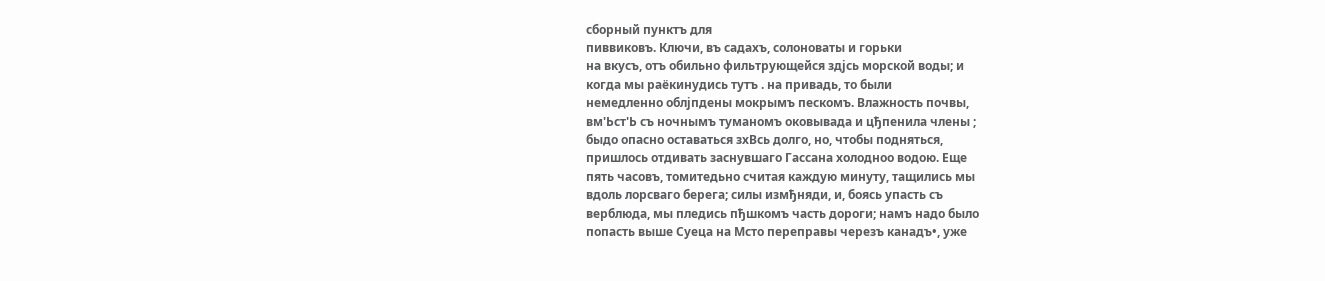сборный пунктъ для
пиввиковъ. Ключи, въ садахъ, солоноваты и горьки
на вкусъ, отъ обильно фильтрующейся здјсь морской воды; и
когда мы раёкинудись тутъ . на привадь, то были
немедленно облјпдены мокрымъ пескомъ. Влажность почвы,
вм'Ьст'Ь съ ночнымъ туманомъ оковывада и цђпенила члены ;
быдо опасно оставаться зхВсь долго, но, чтобы подняться,
пришлось отдивать заснувшаго Гассана холодноо водою. Еще
пять часовъ, томитедьно считая каждую минуту, тащились мы
вдоль лорсваго берега; силы измђняди, и, боясь упасть съ
верблюда, мы пледись пђшкомъ часть дороги; намъ надо было
попасть выше Суеца на Мсто переправы черезъ канадъ•, уже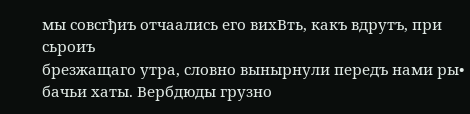мы совсгђиъ отчаались его вихВть, какъ вдрутъ, при сьроиъ
брезжащаго утра, словно вынырнули передъ нами ры•
бачьи хаты. Вербдюды грузно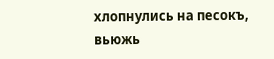хлопнулись на песокъ, вьюжь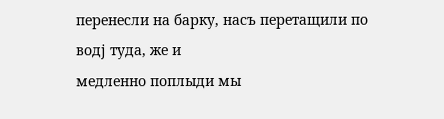перенесли на барку, насъ перетащили по водј туда, же и
медленно поплыди мы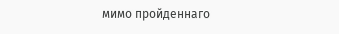мимо пройденнаго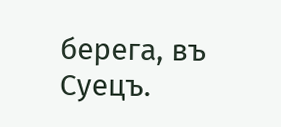берега, въ Суецъ.